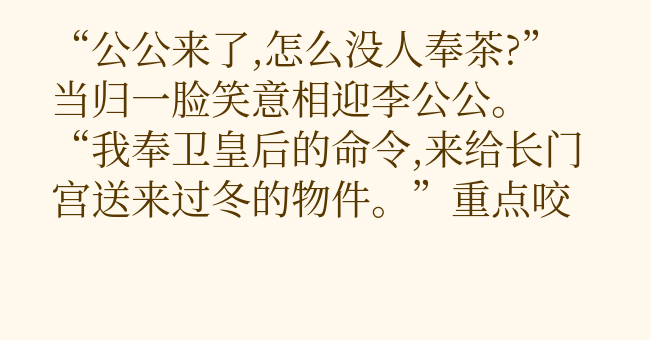“公公来了,怎么没人奉茶?”当归一脸笑意相迎李公公。“我奉卫皇后的命令,来给长门宫送来过冬的物件。”重点咬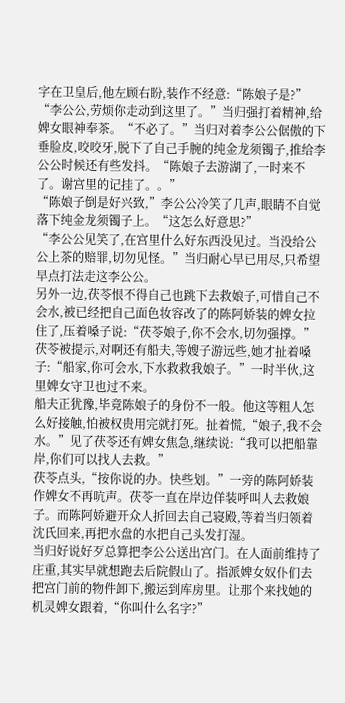字在卫皇后,他左顾右盼,装作不经意:“陈娘子是?”
“李公公,劳烦你走动到这里了。”当归强打着精神,给婢女眼神奉茶。“不必了。”当归对着李公公倨傲的下垂脸皮,咬咬牙,脱下了自己手腕的纯金龙须镯子,推给李公公时候还有些发抖。“陈娘子去游湖了,一时来不了。谢宫里的记挂了。。”
“陈娘子倒是好兴致,”李公公冷笑了几声,眼睛不自觉落下纯金龙须镯子上。“这怎么好意思?”
“李公公见笑了,在宫里什么好东西没见过。当没给公公上茶的赔罪,切勿见怪。”当归耐心早已用尽,只希望早点打法走这李公公。
另外一边,茯苓恨不得自己也跳下去救娘子,可惜自己不会水,被已经把自己面色妆容改了的陈阿娇装的婢女拉住了,压着嗓子说:“茯苓娘子,你不会水,切勿强撑。”
茯苓被提示,对啊还有船夫,等嫂子游远些,她才扯着嗓子:“船家,你可会水,下水救救我娘子。”一时半伙,这里婢女守卫也过不来。
船夫正犹豫,毕竟陈娘子的身份不一般。他这等粗人怎么好接触,怕被权贵用完就打死。扯着慌,“娘子,我不会水。”见了茯苓还有婢女焦急,继续说:“我可以把船靠岸,你们可以找人去救。”
茯苓点头,“按你说的办。快些划。”一旁的陈阿娇装作婢女不再吭声。茯苓一直在岸边佯装呼叫人去救娘子。而陈阿娇避开众人折回去自己寝殿,等着当归领着沈氏回来,再把水盘的水把自己头发打湿。
当归好说好歹总算把李公公送出宫门。在人面前维持了庄重,其实早就想跑去后院假山了。指派婢女奴仆们去把宫门前的物件卸下,搬运到库房里。让那个来找她的机灵婢女跟着,“你叫什么名字?”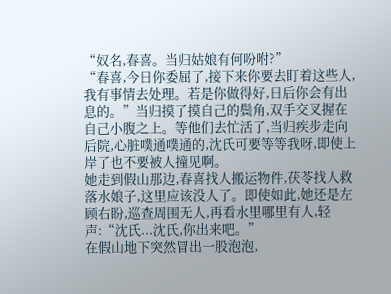“奴名,春喜。当归姑娘有何吩咐?”
“春喜,今日你委屈了,接下来你要去盯着这些人,我有事情去处理。若是你做得好,日后你会有出息的。”当归摸了摸自己的鬓角,双手交叉握在自己小腹之上。等他们去忙活了,当归疾步走向后院,心脏噗通噗通的,沈氏可要等等我呀,即使上岸了也不要被人撞见啊。
她走到假山那边,春喜找人搬运物件,茯苓找人救落水娘子,这里应该没人了。即使如此,她还是左顾右盼,巡查周围无人,再看水里哪里有人,轻声:“沈氏...沈氏,你出来吧。”
在假山地下突然冒出一股泡泡,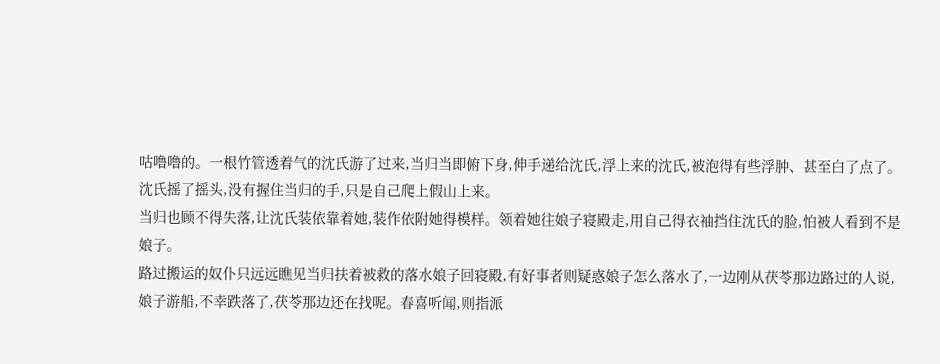咕噜噜的。一根竹管透着气的沈氏游了过来,当归当即俯下身,伸手递给沈氏,浮上来的沈氏,被泡得有些浮肿、甚至白了点了。沈氏摇了摇头,没有握住当归的手,只是自己爬上假山上来。
当归也顾不得失落,让沈氏装依靠着她,装作依附她得模样。领着她往娘子寝殿走,用自己得衣袖挡住沈氏的脸,怕被人看到不是娘子。
路过搬运的奴仆只远远瞧见当归扶着被救的落水娘子回寝殿,有好事者则疑惑娘子怎么落水了,一边刚从茯苓那边路过的人说,娘子游船,不幸跌落了,茯苓那边还在找呢。春喜听闻,则指派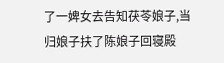了一婢女去告知茯苓娘子,当归娘子扶了陈娘子回寝殿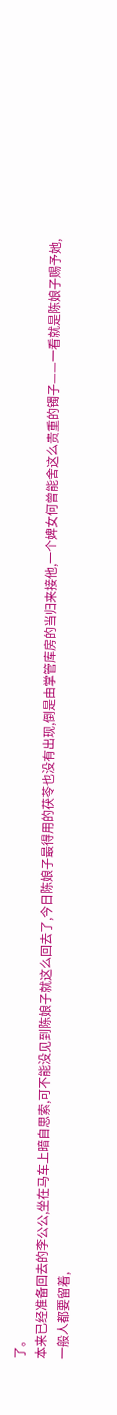了。
本来已经准备回去的李公公,坐在马车上暗自思索,可不能没见到陈娘子就这么回去了,今日陈娘子最得用的茯苓也没有出现,倒是由掌管库房的当归来接他,一个婢女何曾能舍这么贵重的镯子——一看就是陈娘子赐予她,一般人都要留着,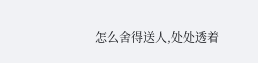怎么舍得送人,处处透着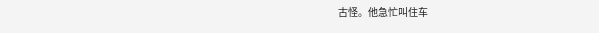古怪。他急忙叫住车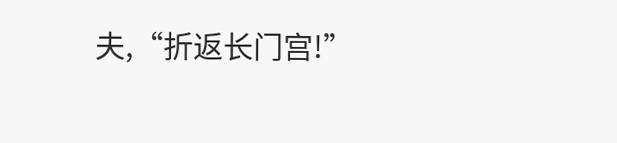夫,“折返长门宫!”